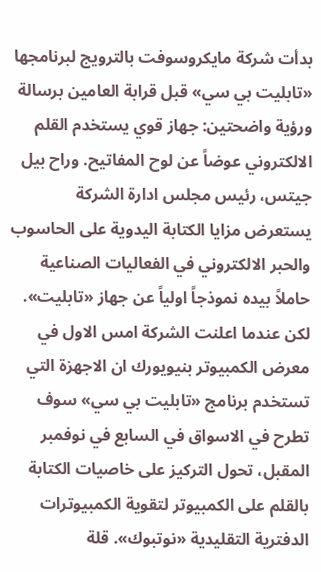بدأت شركة مايكروسوفت بالترويج لبرنامجها «تابليت بي سي» قبل قرابة العامين برسالة ورؤية واضحتين: جهاز قوي يستخدم القلم الالكتروني عوضاً عن لوح المفاتيح. وراح بيل جيتس، رئيس مجلس ادارة الشركة يستعرض مزايا الكتابة اليدوية على الحاسوب والحبر الالكتروني في الفعاليات الصناعية حاملاً بيده نموذجاً اولياً عن جهاز «تابليت». لكن عندما اعلنت الشركة امس الاول في معرض الكمبيوتر بنيويورك ان الاجهزة التي تستخدم برنامج «تابليت بي سي» سوف تطرح في الاسواق في السابع في نوفمبر المقبل، تحول التركيز على خاصيات الكتابة بالقلم على الكمبيوتر لتقوية الكمبيوترات الدفترية التقليدية «نوتبوك». قلة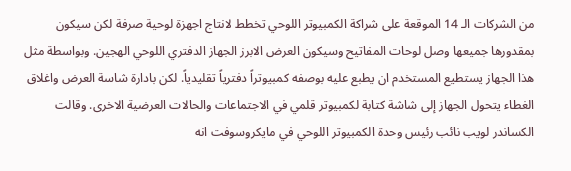من الشركات الـ 14 الموقعة على شراكة الكمبيوتر اللوحي تخطط لانتاج اجهزة لوحية صرفة لكن سيكون بمقدورها جميعها وصل لوحات المفاتيح وسيكون العرض الابرز الجهاز الدفتري اللوحي الهجين. وبواسطة مثل هذا الجهاز يستطيع المستخدم ان يطبع عليه بوصفه كمبيوتراً دفترياً تقليدياً. لكن بادارة شاسة العرض واغلاق الغطاء يتحول الجهاز إلى شاشة كتابة لكمبيوتر قلمي في الاجتماعات والحالات العرضية الاخرى. وقالت الكساندر لويب نائب رئيس وحدة الكمبيوتر اللوحي في مايكروسوفت انه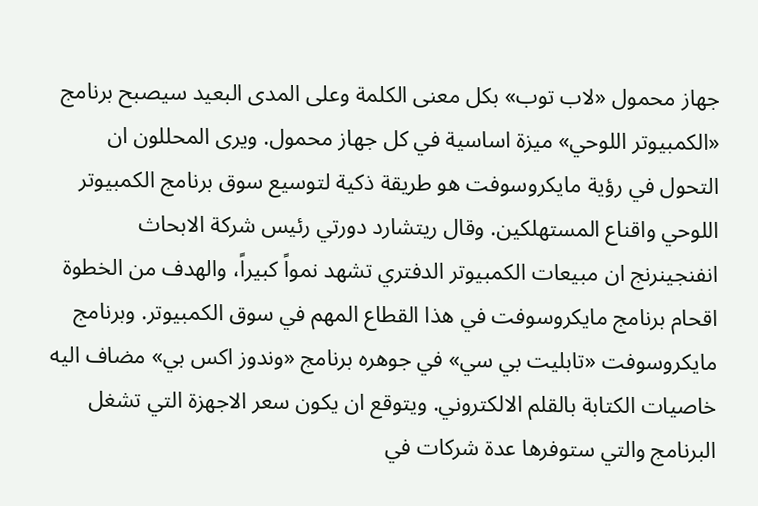جهاز محمول «لاب توب» بكل معنى الكلمة وعلى المدى البعيد سيصبح برنامج «الكمبيوتر اللوحي» ميزة اساسية في كل جهاز محمول. ويرى المحللون ان التحول في رؤية مايكروسوفت هو طريقة ذكية لتوسيع سوق برنامج الكمبيوتر اللوحي واقناع المستهلكين. وقال ريتشارد دورتي رئيس شركة الابحاث انفنجينرنج ان مبيعات الكمبيوتر الدفتري تشهد نمواً كبيراً، والهدف من الخطوة اقحام برنامج مايكروسوفت في هذا القطاع المهم في سوق الكمبيوتر. وبرنامج مايكروسوفت «تابليت بي سي» في جوهره برنامج «وندوز اكس بي» مضاف اليه خاصيات الكتابة بالقلم الالكتروني. ويتوقع ان يكون سعر الاجهزة التي تشغل البرنامج والتي ستوفرها عدة شركات في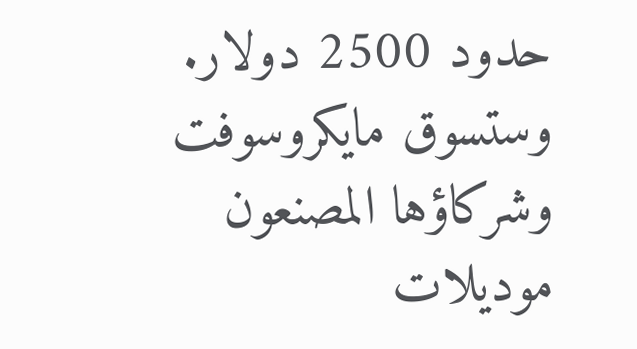حدود 2500 دولار. وستسوق مايكروسوفت وشركاؤها المصنعون موديلات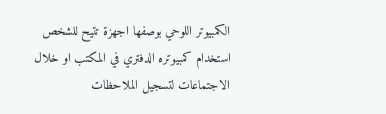الكمبيوتر اللوحي بوصفها اجهزة تتيح للشخص استخدام كمبيوتره الدفتري في المكتب او خلال الاجتماعات لتسجيل الملاحظات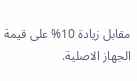مقابل زيادة 10% على قيمة الجهاز الاصلية.